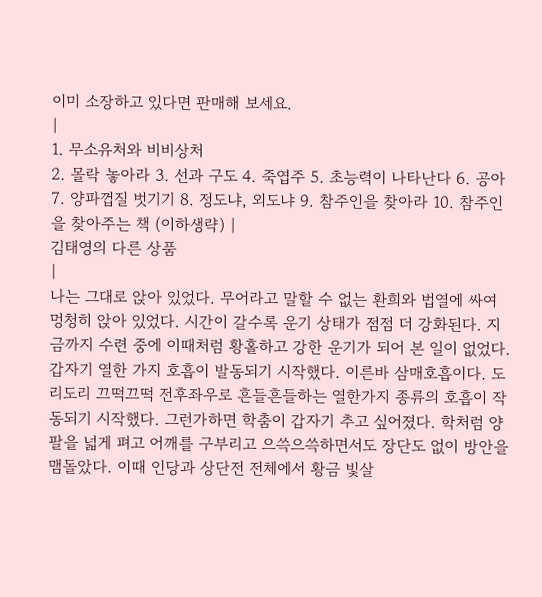이미 소장하고 있다면 판매해 보세요.
|
1. 무소유처와 비비상처
2. 몰락 놓아라 3. 선과 구도 4. 죽엽주 5. 초능력이 나타난다 6. 공아 7. 양파껍질 벗기기 8. 정도냐, 외도냐 9. 참주인을 찾아라 10. 참주인을 찾아주는 책 (이하생략) |
김태영의 다른 상품
|
나는 그대로 앉아 있었다. 무어라고 말할 수 없는 환희와 법열에 싸여 멍청히 앉아 있었다. 시간이 갈수록 운기 상태가 점점 더 강화된다. 지금까지 수련 중에 이때처럼 황홀하고 강한 운기가 되어 본 일이 없었다. 갑자기 열한 가지 호흡이 발동되기 시작했다. 이른바 삼매호흡이다. 도리도리 끄떡끄떡 전후좌우로 흔들흔들하는 열한가지 종류의 호흡이 작동되기 시작했다. 그런가하면 학춤이 갑자기 추고 싶어졌다. 학처럼 양팔을 넓게 펴고 어깨를 구부리고 으쓱으쓱하면서도 장단도 없이 방안을 맴돌았다. 이때 인당과 상단전 전체에서 황금 빛살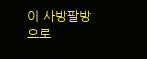이 사방팔방으로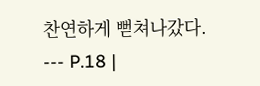찬연하게 뻗쳐나갔다.
--- P.18 |